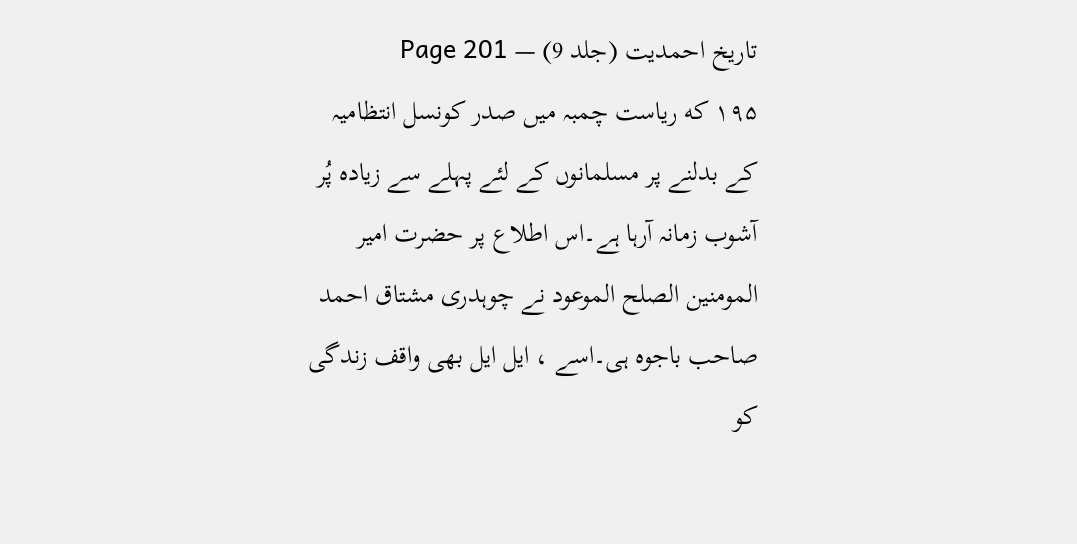تاریخ احمدیت (جلد 9) — Page 201
۱۹۵ که ریاست چمبہ میں صدر کونسل انتظامیہ کے بدلنے پر مسلمانوں کے لئے پہلے سے زیادہ پُر آشوب زمانہ آرہا ہے۔اس اطلاع پر حضرت امیر المومنین الصلح الموعود نے چوہدری مشتاق احمد صاحب باجوہ ہی۔اسے ، ایل ایل بھی واقف زندگی کو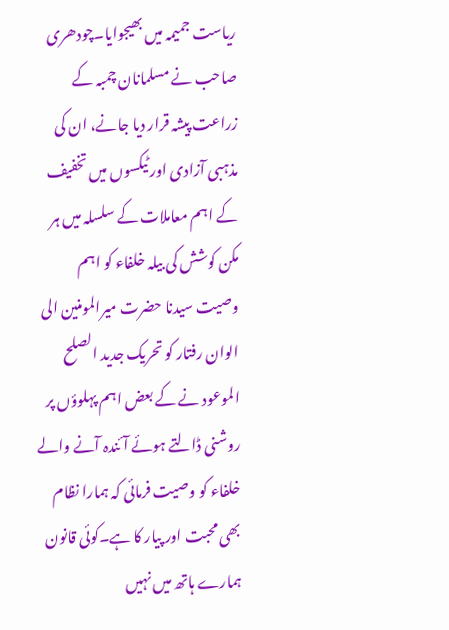ریاست جمیمہ میں بھیجوایا۔چودھری صاحب نے مسلمانان چمبہ کے زراعت پیشہ قرار دیا جانے، ان کی مذہبی آزادی اور ٹیکسوں میں تخفیف کے اہم معاملات کے سلسلہ میں ہر مکن کوشش کی بیلہ خلفاء کو اہم وصیت سیدنا حضرت میرالمومنین الی الوان رفتار کو تحریک جدید الصلح الموعود نے کے بعض اہم پہلوؤں پر روشنی ڈالتے ہوئے آئندہ آنے والے خلفاء کو وصیت فرمائی کہ ہمارا نظام بھی محبت اور پیار کا ہے۔کوئی قانون ہمارے ہاتھ میں نہیں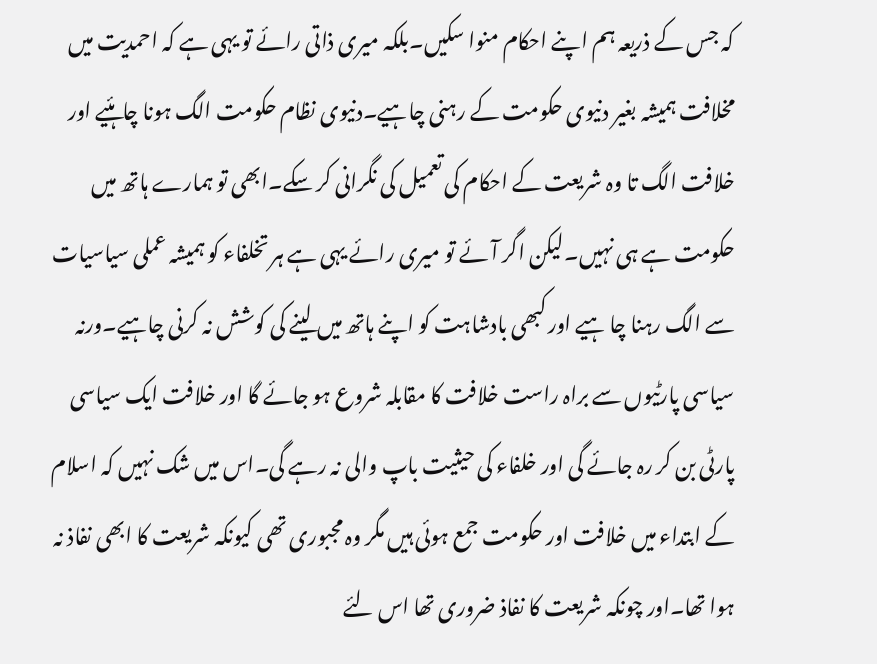کہ جس کے ذریعہ ہم اپنے احکام منوا سکیں۔بلکہ میری ذاتی رائے تو یہی ہے کہ احمدیت میں مخلافت ہمیشہ بغیر دنیوی حکومت کے رہنی چاہیے۔دنیوی نظام حکومت الگ ہونا چاہئیے اور خلافت الگ تا وہ شریعت کے احکام کی تعمیل کی نگرانی کر سکے۔ابھی تو ہمارے ہاتھ میں حکومت ہے ہی نہیں۔لیکن اگر آئے تو میری رائے یہی ہے ہر تخلفاء کو ہمیشہ عملی سیاسیات سے الگ رہنا چا ہیے اور کبھی بادشاہت کو اپنے ہاتھ میں لینے کی کوشش نہ کرنی چاہیے۔ورنہ سیاسی پارٹیوں سے براہ راست خلافت کا مقابلہ شروع ہو جائے گا اور خلافت ایک سیاسی پارٹی بن کر رہ جائے گی اور خلفاء کی حیثیت باپ والی نہ رہے گی۔اس میں شک نہیں کہ اسلام کے ابتداء میں خلافت اور حکومت جمع ہوئی ہیں مگر وہ مجبوری تھی کیونکہ شریعت کا ابھی نفاذ نہ ہوا تھا۔اور چونکہ شریعت کا نفاذ ضروری تھا اس لئے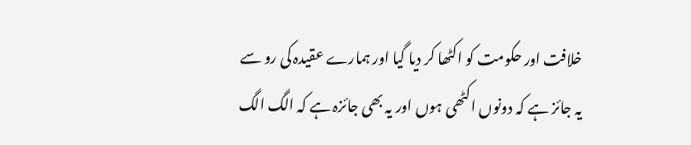خلافت اور حکومت کو اکٹھا کر دیا گیا اور ہمارے عقیدہ کی رو سے یہ جائز ہے کہ دونوں اکٹھی ہوں اور یہ بھی جائزہ ہے کہ الگ الگ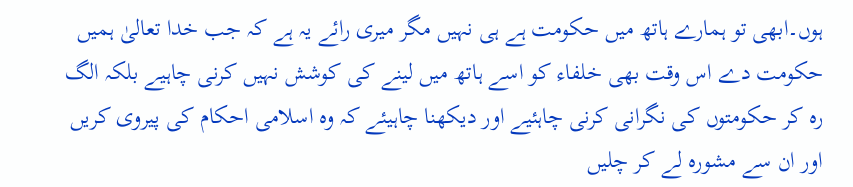ہوں۔ابھی تو ہمارے ہاتھ میں حکومت ہے ہی نہیں مگر میری رائے یہ ہے کہ جب خدا تعالیٰ ہمیں حکومت دے اس وقت بھی خلفاء کو اسے ہاتھ میں لینے کی کوشش نہیں کرنی چاہیے بلکہ الگ رہ کر حکومتوں کی نگرانی کرنی چاہئیے اور دیکھنا چاہیئے کہ وہ اسلامی احکام کی پیروی کریں اور ان سے مشورہ لے کر چلیں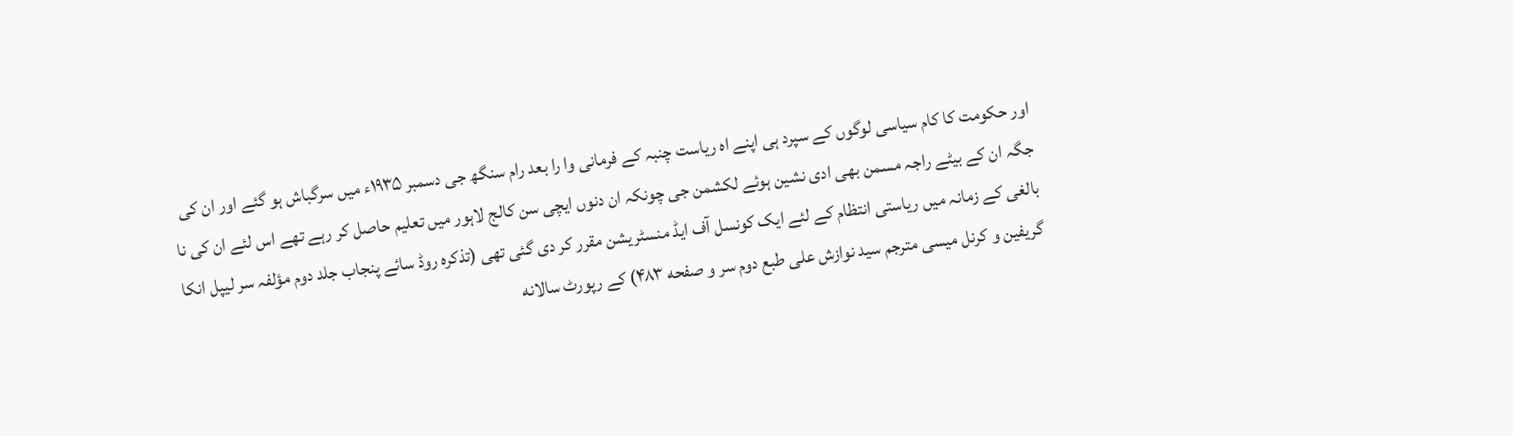اور حکومت کا کام سیاسی لوگوں کے سپرد ہی اپنے اہ ریاست چنبہ کے فرمانی وا را بعد رام سنگھ جی دسمبر ۱۹۳۵ء میں سرگباش ہو گئے اور ان کی جگہ ان کے بیٹے راجہ مسمن بھی ادی نشین ہوئے لکشمن جی چونکہ ان دنوں ایچی سن کالج لاہور میں تعلیم حاصل کر رہے تھے اس لئے ان کی نا بالغی کے زمانہ میں ریاستی انتظام کے لئے ایک کونسل آف ایڈ منسٹریشن مقرر کر دی گئی تھی (تذکرہ روڈ سائے پنجاب جلد دوم مؤلفہ سر لیپل انکا گریفین و کرنل میسی مترجم سید نوازش علی طبع دوم سر و صفحه ۴۸۳) کے رپورٹ سالانه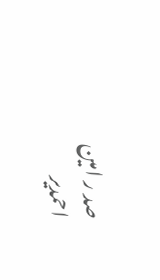صد ر امین احمدیر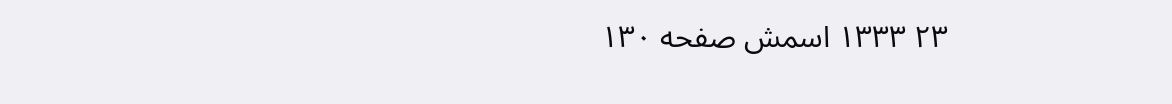۲۳ ۱۳۳۳ اسمش صفحه ۱۳۰